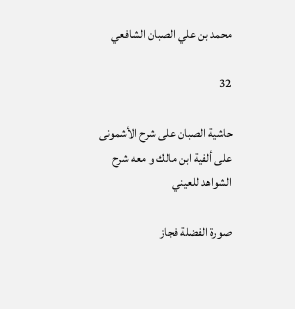محمد بن علي الصبان الشافعي

32

حاشية الصبان على شرح الأشمونى على ألفية ابن مالك و معه شرح الشواهد للعيني

صورة الفضلة فجاز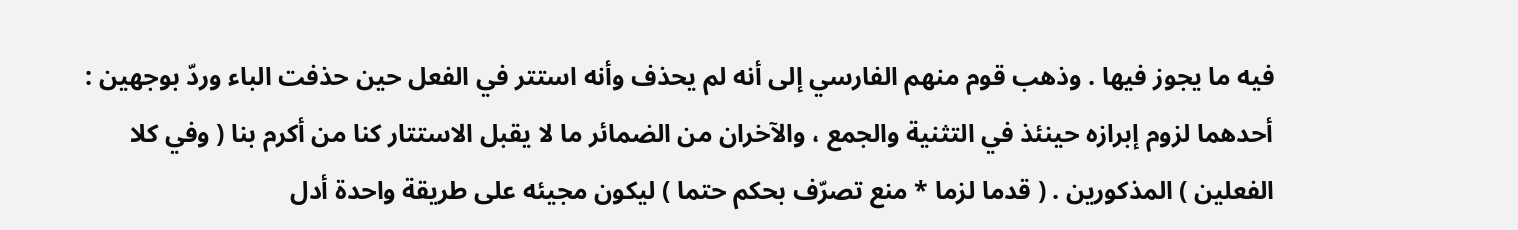فيه ما يجوز فيها . وذهب قوم منهم الفارسي إلى أنه لم يحذف وأنه استتر في الفعل حين حذفت الباء وردّ بوجهين : أحدهما لزوم إبرازه حينئذ في التثنية والجمع ، والآخران من الضمائر ما لا يقبل الاستتار كنا من أكرم بنا ( وفي كلا الفعلين ) المذكورين . ( قدما لزما * منع تصرّف بحكم حتما ) ليكون مجيئه على طريقة واحدة أدل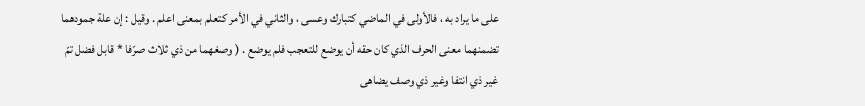على ما يراد به ، فالأولى في الماضي كتبارك وعسى ، والثاني في الأمر كتعلم بمعنى اعلم . وقيل : إن علة جمودهما تضمنهما معنى الحرف الذي كان حقه أن يوضع للتعجب فلم يوضع . ( وصغهما من ذي ثلاث صرّفا * قابل فضل تمّ غير ذي انتفا وغير ذي وصف يضاهى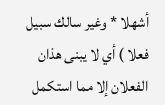أشهلا * وغير سالك سبيل فعلا ) أي لا يبنى هذان الفعلان إلا مما استكمل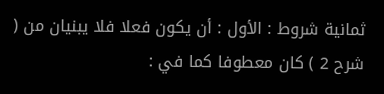ثمانية شروط : الأول : أن يكون فعلا فلا يبنيان من ( شرح 2 ) كان معطوفا كما في :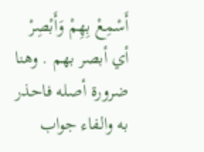أَسْمِعْ بِهِمْ وَأَبْصِرْ أي أبصر بهم . وهنا ضرورة أصله فاحذر به والفاء جواب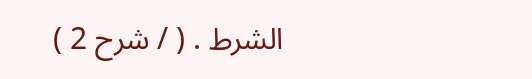الشرط . ( / شرح 2 )